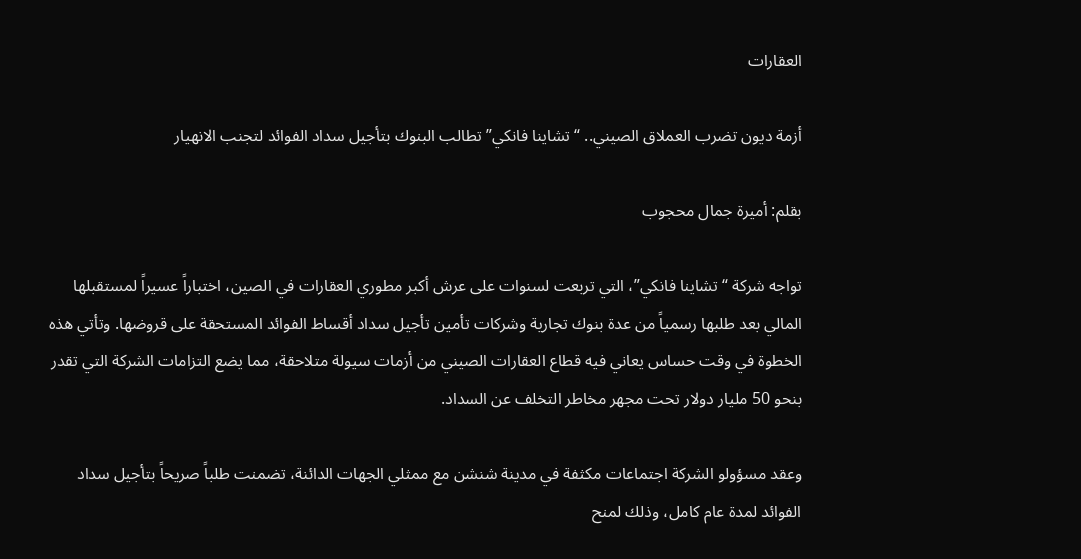العقارات

أزمة ديون تضرب العملاق الصيني.. “تشاينا فانكي” تطالب البنوك بتأجيل سداد الفوائد لتجنب الانهيار

بقلم: أميرة جمال محجوب

تواجه شركة “تشاينا فانكي”، التي تربعت لسنوات على عرش أكبر مطوري العقارات في الصين، اختباراً عسيراً لمستقبلها المالي بعد طلبها رسمياً من عدة بنوك تجارية وشركات تأمين تأجيل سداد أقساط الفوائد المستحقة على قروضها. وتأتي هذه الخطوة في وقت حساس يعاني فيه قطاع العقارات الصيني من أزمات سيولة متلاحقة، مما يضع التزامات الشركة التي تقدر بنحو 50 مليار دولار تحت مجهر مخاطر التخلف عن السداد.

وعقد مسؤولو الشركة اجتماعات مكثفة في مدينة شنشن مع ممثلي الجهات الدائنة، تضمنت طلباً صريحاً بتأجيل سداد الفوائد لمدة عام كامل، وذلك لمنح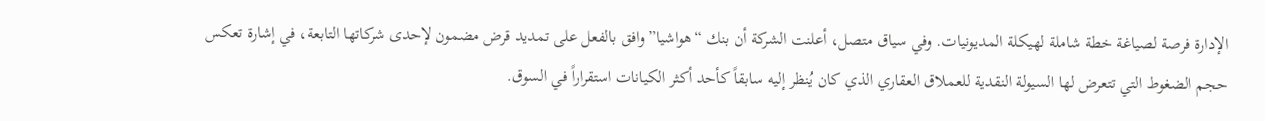الإدارة فرصة لصياغة خطة شاملة لهيكلة المديونيات. وفي سياق متصل، أعلنت الشركة أن بنك “هواشيا” وافق بالفعل على تمديد قرض مضمون لإحدى شركاتها التابعة، في إشارة تعكس حجم الضغوط التي تتعرض لها السيولة النقدية للعملاق العقاري الذي كان يُنظر إليه سابقاً كأحد أكثر الكيانات استقراراً في السوق.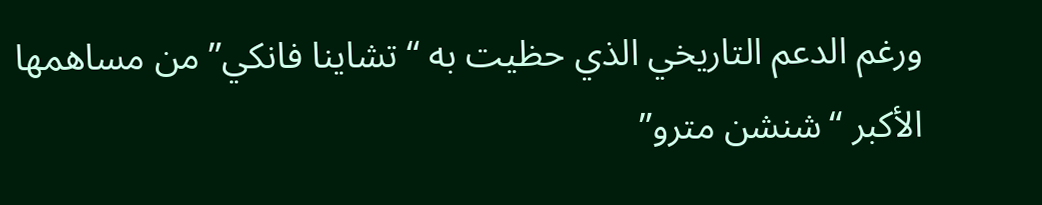ورغم الدعم التاريخي الذي حظيت به “تشاينا فانكي” من مساهمها الأكبر “شنشن مترو”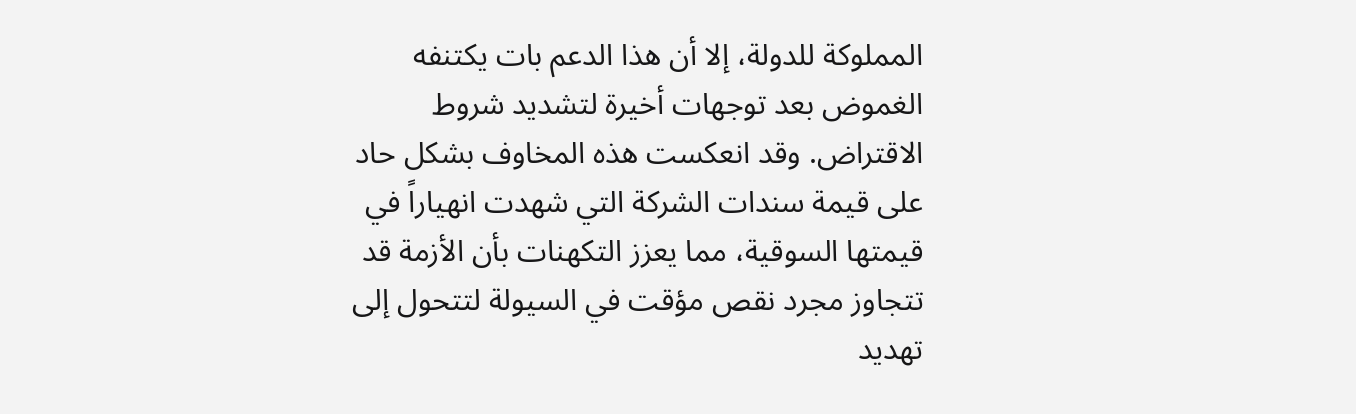المملوكة للدولة، إلا أن هذا الدعم بات يكتنفه الغموض بعد توجهات أخيرة لتشديد شروط الاقتراض. وقد انعكست هذه المخاوف بشكل حاد على قيمة سندات الشركة التي شهدت انهياراً في قيمتها السوقية، مما يعزز التكهنات بأن الأزمة قد تتجاوز مجرد نقص مؤقت في السيولة لتتحول إلى تهديد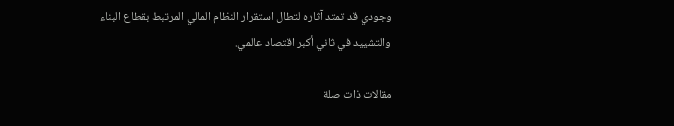وجودي قد تمتد آثاره لتطال استقرار النظام المالي المرتبط بقطاع البناء والتشييد في ثاني أكبر اقتصاد عالمي.

مقالات ذات صلة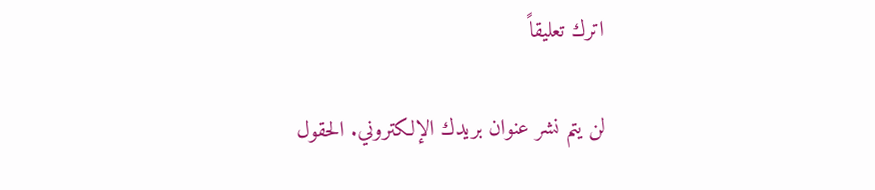اترك تعليقاً

لن يتم نشر عنوان بريدك الإلكتروني. الحقول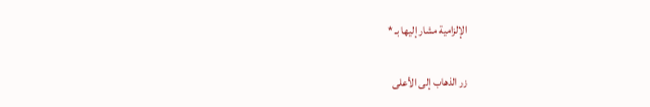الإلزامية مشار إليها بـ *

زر الذهاب إلى الأعلى